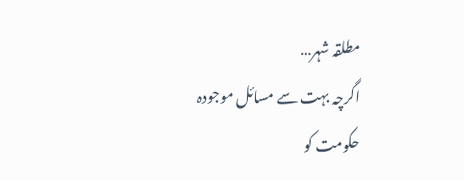مطلقہ شہر…
اگرچہ بہت سے مسائل موجودہ حکومت کو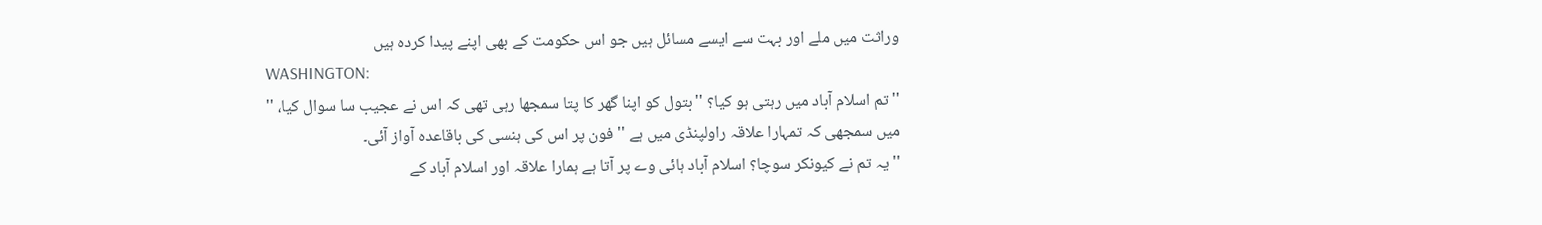وراثت میں ملے اور بہت سے ایسے مسائل ہیں جو اس حکومت کے بھی اپنے پیدا کردہ ہیں
WASHINGTON:
'' تم اسلام آباد میں رہتی ہو کیا؟ ''بتول کو اپنا گھر کا پتا سمجھا رہی تھی کہ اس نے عجیب سا سوال کیا، '' میں سمجھی کہ تمہارا علاقہ راولپنڈی میں ہے '' فون پر اس کی ہنسی کی باقاعدہ آواز آئی۔
'' یہ تم نے کیونکر سوچا؟ اسلام آباد ہائی وے پر آتا ہے ہمارا علاقہ اور اسلام آباد کے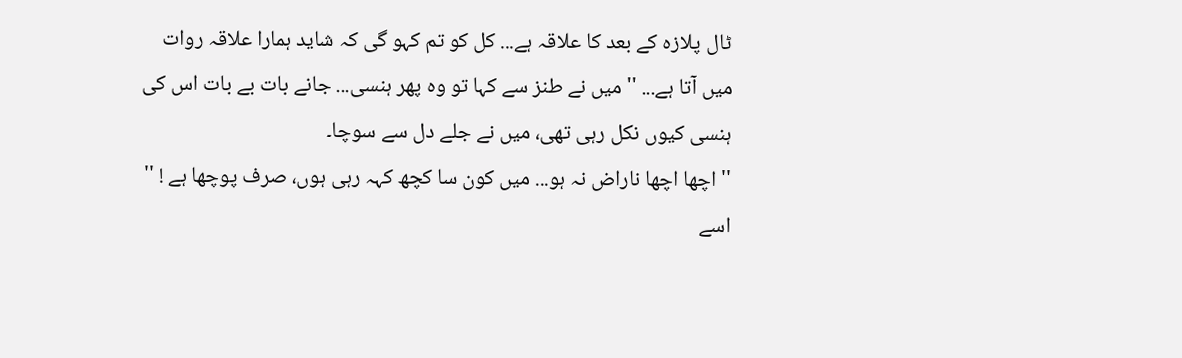ٹال پلازہ کے بعد کا علاقہ ہے... کل کو تم کہو گی کہ شاید ہمارا علاقہ روات میں آتا ہے... '' میں نے طنز سے کہا تو وہ پھر ہنسی... جانے بات بے بات اس کی ہنسی کیوں نکل رہی تھی، میں نے جلے دل سے سوچا۔
'' اچھا اچھا ناراض نہ ہو... میں کون سا کچھ کہہ رہی ہوں، صرف پوچھا ہے ! '' اسے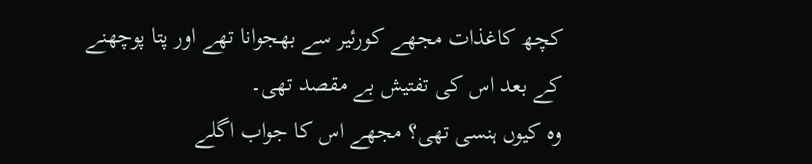کچھ کاغذات مجھے کورئیر سے بھجوانا تھے اور پتا پوچھنے کے بعد اس کی تفتیش بے مقصد تھی۔
وہ کیوں ہنسی تھی؟ مجھے اس کا جواب اگلے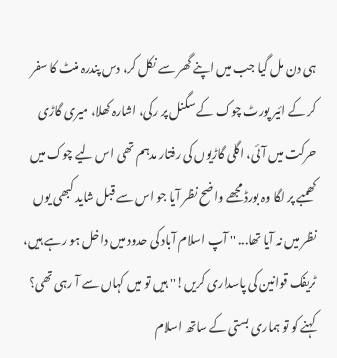ہی دن مل گیا جب میں اپنے گھر سے نکل کر، دس پندرہ منٹ کا سفر کر کے ائیر پورٹ چوک کے سگنل پر رکی، اشارہ کھلا، میری گاڑی حرکت میں آئی، اگلی گاڑیوں کی رفتار مدہم تھی اس لیے چوک میں کھمبے پر لگا وہ بورڈ مجھے واضح نظر آیا جو اس سے قبل شاید کبھی یوں نظر میں نہ آیا تھا... '' آپ اسلام آباد کی حدود میں داخل ہو رہے ہیں، ٹریفک قوانین کی پاسداری کریں!'' ہیں تو میں کہاں سے آ رہی تھی؟ کہنے کو تو ہماری بستی کے ساتھ اسلام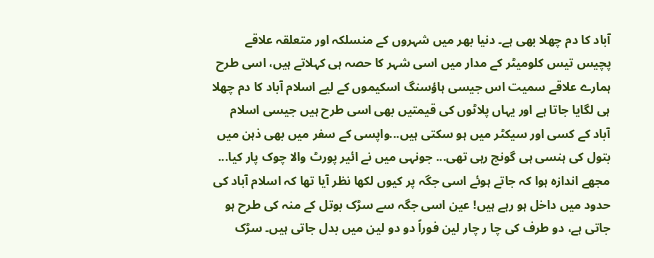آباد کا دم چھلا بھی ہے۔ دنیا بھر میں شہروں کے منسلکہ اور متعلقہ علاقے پچیس تیس کلومیٹر کے مدار میں اسی شہر کا حصہ ہی کہلاتے ہیں، اسی طرح ہمارے علاقے سمیت اس جیسی ہاؤسنگ اسکیموں کے لیے اسلام آباد کا دم چھلا ہی لگایا جاتا ہے اور یہاں پلاٹوں کی قیمتیں بھی اسی طرح ہیں جیسی اسلام آباد کے کسی اور سیکٹر میں ہو سکتی ہیں...واپسی کے سفر میں بھی ذہن میں بتول کی ہنسی ہی گونج رہی تھی... جونہی میں نے ائیر پورٹ والا چوک پار کیا... مجھے اندازہ ہوا کہ جاتے ہوئے اسی جگہ پر کیوں لکھا نظر آیا تھا کہ اسلام آباد کی حدود میں داخل ہو رہے ہیں! عین اسی جگہ سے سڑک بوتل کے منہ کی طرح ہو جاتی ہے، دو طرف کی چا ر چار لین فوراً دو دو لین میں بدل جاتی ہیں۔ سڑک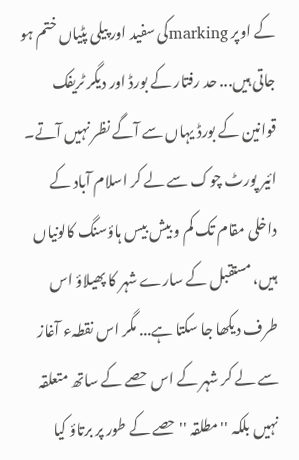کے اوپر markingکی سفید اور پیلی پٹیاں ختم ہو جاتی ہیں... حد رفتار کے بورڈ اور دیگر ٹریفک قوانین کے بورڈ یہاں سے آگے نظر نہیں آتے۔ ائیر پورٹ چوک سے لے کر اسلام آباد کے داخلی مقام تک کم و بیش بیس ہاؤسنگ کالونیاں ہیں، مستقبل کے سارے شہر کا پھیلاؤ اس طرف دیکھا جا سکتا ہے... مگر اس نقطہء آغاز سے لے کر شہر کے اس حصے کے ساتھ متعلقہ نہیں بلکہ ''مطلقہ '' حصے کے طور پر برتاؤ کیا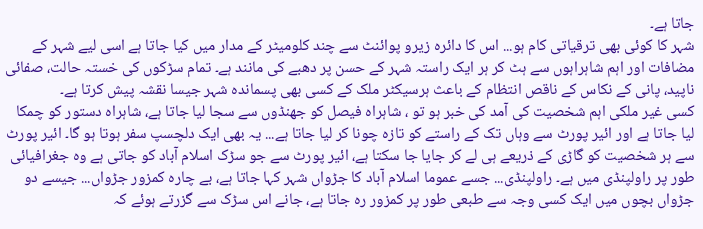جاتا ہے۔
شہر کا کوئی بھی ترقیاتی کام ہو... اس کا دائرہ زیرو پوائنٹ سے چند کلومیٹر کے مدار میں کیا جاتا ہے اسی لیے شہر کے مضافات اور اہم شاہراہوں سے ہٹ کر ہر ایک راستہ شہر کے حسن پر دھبے کی مانند ہے۔ تمام سڑکوں کی خستہ حالت، صفائی ناپید، پانی کے نکاس کے ناقص انتظام کے باعث ہرسیکٹر ملک کے کسی بھی پسماندہ شہر جیسا نقشہ پیش کرتا ہے۔
کسی غیر ملکی اہم شخصیت کی آمد کی خبر ہو تو ، شاہراہ فیصل کو جھنڈوں سے سجا لیا جاتا ہے، شاہراہ دستور کو چمکا لیا جاتا ہے اور ائیر پورٹ سے وہاں تک کے راستے کو تازہ چونا کر لیا جاتا ہے... یہ بھی ایک دلچسپ سفر ہوتا ہو گا۔ ائیر پورٹ سے ہر شخصیت کو گاڑی کے ذریعے ہی لے کر جایا جا سکتا ہے، ائیر پورٹ سے جو سڑک اسلام آباد کو جاتی ہے وہ جغرافیائی طور پر راولپنڈی میں ہے۔ راولپنڈی... جسے عموما اسلام آباد کا جڑواں شہر کہا جاتا ہے، بے چارہ کمزور جڑواں... جیسے دو جڑواں بچوں میں ایک کسی وجہ سے طبعی طور پر کمزور رہ جاتا ہے، جانے اس سڑک سے گزرتے ہوئے کہ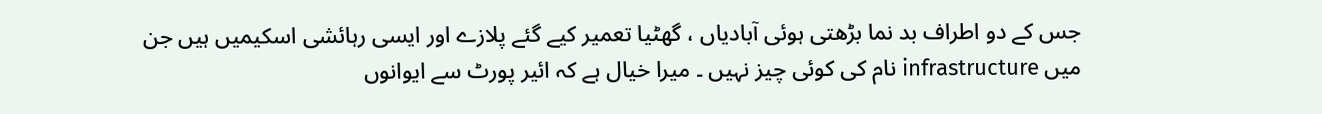جس کے دو اطراف بد نما بڑھتی ہوئی آبادیاں ، گھٹیا تعمیر کیے گئے پلازے اور ایسی رہائشی اسکیمیں ہیں جن میں infrastructure نام کی کوئی چیز نہیں ۔ میرا خیال ہے کہ ائیر پورٹ سے ایوانوں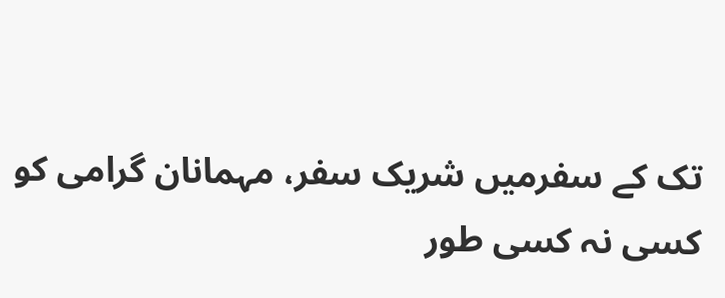تک کے سفرمیں شریک سفر، مہمانان گرامی کو کسی نہ کسی طور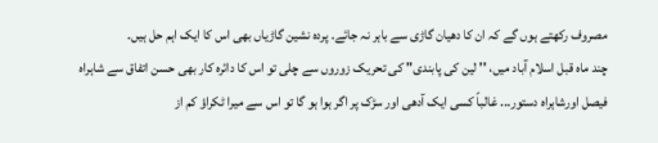مصروف رکھتے ہوں گے کہ ان کا دھیان گاڑی سے باہر نہ جائے۔ پردہ نشین گاڑیاں بھی اس کا ایک اہم حل ہیں۔
چند ماہ قبل اسلام آباد میں، '' لین کی پابندی'' کی تحریک زوروں سے چلی تو اس کا دائرہ کار بھی حسن اتفاق سے شاہراہ فیصل اورشاہراہ دستور... غالباً کسی ایک آدھی اور سڑک پر اگر ہوا ہو گا تو اس سے میرا ٹکراؤ کم از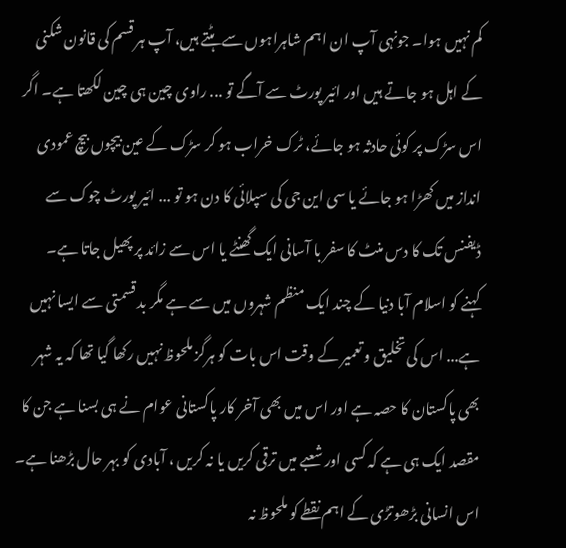کم نہیں ہوا۔ جونہی آپ ان اہم شاہراہوں سے ہٹتے ہیں، آپ ہر قسم کی قانون شکنی کے اہل ہو جاتے ہیں اور ائیر پورٹ سے آگے تو ... راوی چین ہی چین لکھتا ہے۔ اگر اس سڑک پر کوئی حادثہ ہو جائے، ٹرک خراب ہو کر سڑک کے عین بیچوں بیچ عمودی انداز میں کھڑا ہو جائے یا سی این جی کی سپلائی کا دن ہو تو ... ائیر پورٹ چوک سے ڈیفنس تک کا دس منٹ کا سفر با آسانی ایک گھنٹے یا اس سے زائد پر پھیل جاتا ہے۔
کہنے کو اسلام آبا دنیا کے چند ایک منظم شہروں میں سے ہے مگر بد قسمتی سے ایسا نہیں ہے... اس کی تخلیق و تعمیر کے وقت اس بات کو ہرگز ملحوظ نہیں رکھا گیا تھا کہ یہ شہر بھی پاکستان کا حصہ ہے اور اس میں بھی آخر کار پاکستانی عوام نے ہی بسنا ہے جن کا مقصد ایک ہی ہے کہ کسی اور شعبے میں ترقی کریں یا نہ کریں ، آبادی کو بہر حال بڑھنا ہے۔ اس انسانی بڑھوتڑی کے اہم نقطے کو ملحوظ نہ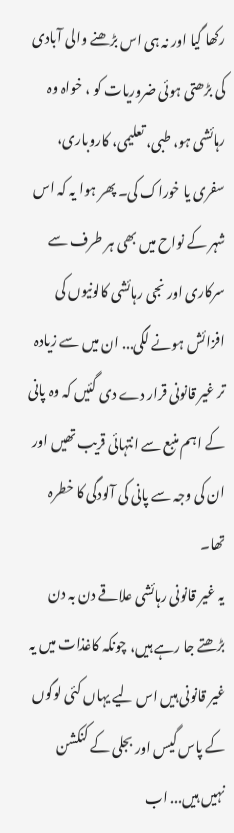رکھا گیا اور نہ ہی اس بڑھنے والی آبادی کی بڑھتی ہوئی ضروریات کو ، خواہ وہ رہائشی ہو، طبی، تعلیمی، کاروباری، سفری یا خوراک کی۔ پھر ہوا یہ کہ اس شہر کے نواح میں بھی ہر طرف سے سرکاری اور نجی رہائشی کالونیوں کی افزائش ہونے لگی... ان میں سے زیادہ تر غیر قانونی قرار دے دی گئیں کہ وہ پانی کے اہم منبع سے انتہائی قریب تھیں اور ان کی وجہ سے پانی کی آلودگی کا خطرہ تھا۔
یہ غیر قانونی رہائشی علاقے دن بہ دن بڑھتے جا رہے ہیں، چونکہ کاغذات میں یہ غیر قانونی ہیں اس لیے یہاں کئی لوگوں کے پاس گیس اور بجلی کے کنکشن نہیں ہیں... اب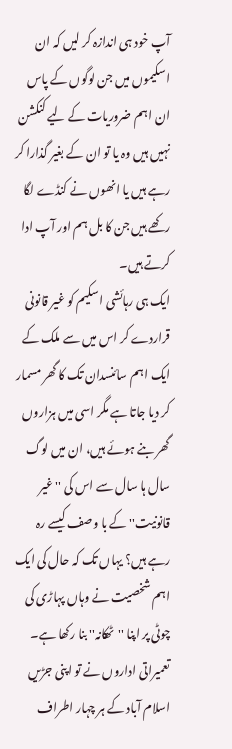آپ خود ہی اندازہ کر لیں کہ ان اسکیموں میں جن لوگوں کے پاس ان اہم ضروریات کے لیے کنکشن نہیں ہیں وہ یا تو ان کے بغیر گذارا کر رہے ہیں یا انھوں نے کنڈے لگا رکھے ہیں جن کا بل ہم اور آپ ادا کرتے ہیں۔
ایک ہی رہائشی اسکیم کو غیر قانونی قراردے کر اس میں سے ملک کے ایک اہم سائنسدان تک کا گھر مسمار کر دیا جاتا ہے مگر اسی میں ہزاروں گھر بنے ہوئے ہیں، ان میں لوگ سال ہا سال سے اس کی '' غیر قانونیت'' کے با وصف کیسے رہ رہے ہیں؟ یہاں تک کہ حال کی ایک اہم شخصیت نے وہاں پہاڑی کی چوٹی پر اپنا ''ٹھکانہ'' بنا رکھا ہے۔ تعمیراتی اداروں نے تو اپنی جڑیں اسلام آباد کے ہر چہار اطراف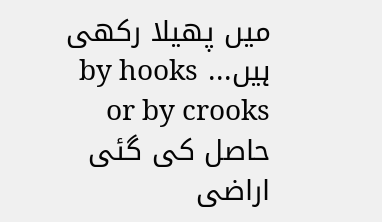میں پھیلا رکھی ہیں... by hooks or by crooks حاصل کی گئی اراضی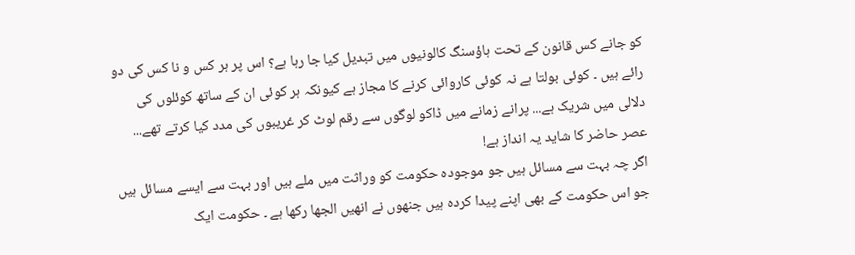کو جانے کس قانون کے تحت ہاؤسنگ کالونیوں میں تبدیل کیا جا رہا ہے؟ اس پر ہر کس و نا کس کی دو رائے ہیں ۔ کوئی بولتا ہے نہ کوئی کاروائی کرنے کا مجاز ہے کیونکہ ہر کوئی ان کے ساتھ کوئلوں کی دلالی میں شریک ہے... پرانے زمانے میں ڈاکو لوگوں سے رقم لوٹ کر غریبوں کی مدد کیا کرتے تھے... عصر حاضر کا شاید یہ انداز ہے!
اگر چہ بہت سے مسائل ہیں جو موجودہ حکومت کو وراثت میں ملے ہیں اور بہت سے ایسے مسائل ہیں جو اس حکومت کے بھی اپنے پیدا کردہ ہیں جنھوں نے انھیں الجھا رکھا ہے ۔ حکومت ایک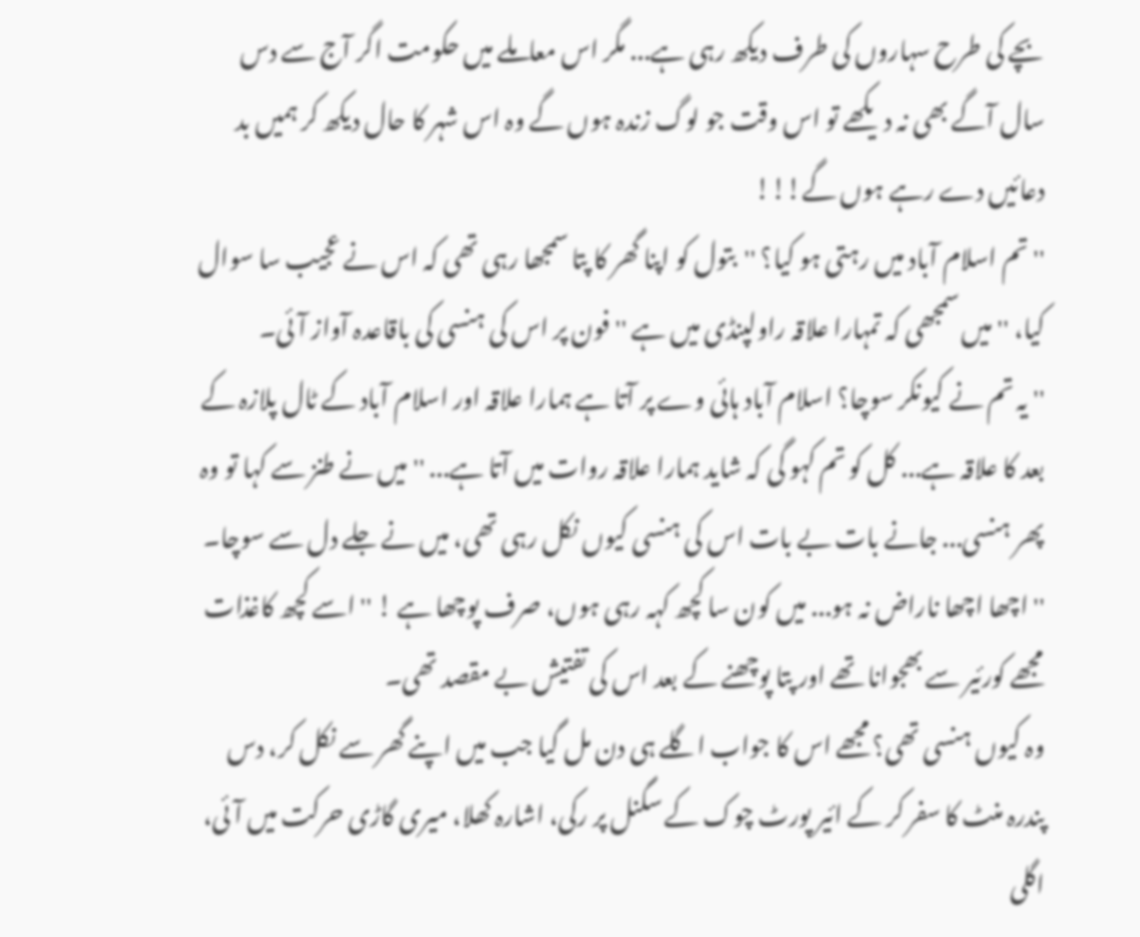بچے کی طرح سہاروں کی طرف دیکھ رہی ہے... مگر اس معاملے میں حکومت اگر آج سے دس سال آگے بھی نہ دیکھے تو اس وقت جو لوگ زندہ ہوں گے وہ اس شہر کا حال دیکھ کر ہمیں بد دعائیں دے رہے ہوں گے!!!
'' تم اسلام آباد میں رہتی ہو کیا؟ ''بتول کو اپنا گھر کا پتا سمجھا رہی تھی کہ اس نے عجیب سا سوال کیا، '' میں سمجھی کہ تمہارا علاقہ راولپنڈی میں ہے '' فون پر اس کی ہنسی کی باقاعدہ آواز آئی۔
'' یہ تم نے کیونکر سوچا؟ اسلام آباد ہائی وے پر آتا ہے ہمارا علاقہ اور اسلام آباد کے ٹال پلازہ کے بعد کا علاقہ ہے... کل کو تم کہو گی کہ شاید ہمارا علاقہ روات میں آتا ہے... '' میں نے طنز سے کہا تو وہ پھر ہنسی... جانے بات بے بات اس کی ہنسی کیوں نکل رہی تھی، میں نے جلے دل سے سوچا۔
'' اچھا اچھا ناراض نہ ہو... میں کون سا کچھ کہہ رہی ہوں، صرف پوچھا ہے ! '' اسے کچھ کاغذات مجھے کورئیر سے بھجوانا تھے اور پتا پوچھنے کے بعد اس کی تفتیش بے مقصد تھی۔
وہ کیوں ہنسی تھی؟ مجھے اس کا جواب اگلے ہی دن مل گیا جب میں اپنے گھر سے نکل کر، دس پندرہ منٹ کا سفر کر کے ائیر پورٹ چوک کے سگنل پر رکی، اشارہ کھلا، میری گاڑی حرکت میں آئی، اگلی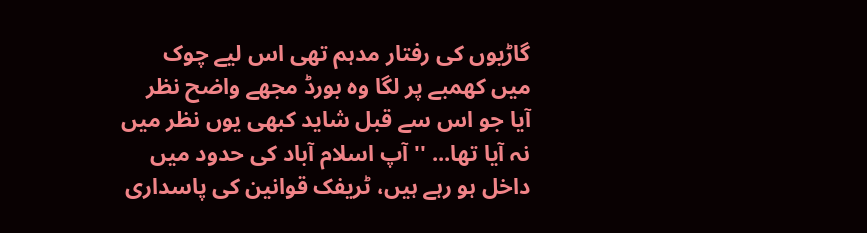گاڑیوں کی رفتار مدہم تھی اس لیے چوک میں کھمبے پر لگا وہ بورڈ مجھے واضح نظر آیا جو اس سے قبل شاید کبھی یوں نظر میں نہ آیا تھا... '' آپ اسلام آباد کی حدود میں داخل ہو رہے ہیں، ٹریفک قوانین کی پاسداری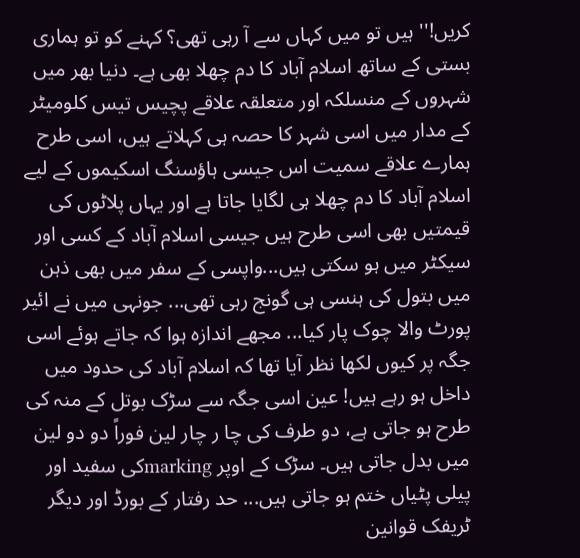کریں!'' ہیں تو میں کہاں سے آ رہی تھی؟ کہنے کو تو ہماری بستی کے ساتھ اسلام آباد کا دم چھلا بھی ہے۔ دنیا بھر میں شہروں کے منسلکہ اور متعلقہ علاقے پچیس تیس کلومیٹر کے مدار میں اسی شہر کا حصہ ہی کہلاتے ہیں، اسی طرح ہمارے علاقے سمیت اس جیسی ہاؤسنگ اسکیموں کے لیے اسلام آباد کا دم چھلا ہی لگایا جاتا ہے اور یہاں پلاٹوں کی قیمتیں بھی اسی طرح ہیں جیسی اسلام آباد کے کسی اور سیکٹر میں ہو سکتی ہیں...واپسی کے سفر میں بھی ذہن میں بتول کی ہنسی ہی گونج رہی تھی... جونہی میں نے ائیر پورٹ والا چوک پار کیا... مجھے اندازہ ہوا کہ جاتے ہوئے اسی جگہ پر کیوں لکھا نظر آیا تھا کہ اسلام آباد کی حدود میں داخل ہو رہے ہیں! عین اسی جگہ سے سڑک بوتل کے منہ کی طرح ہو جاتی ہے، دو طرف کی چا ر چار لین فوراً دو دو لین میں بدل جاتی ہیں۔ سڑک کے اوپر markingکی سفید اور پیلی پٹیاں ختم ہو جاتی ہیں... حد رفتار کے بورڈ اور دیگر ٹریفک قوانین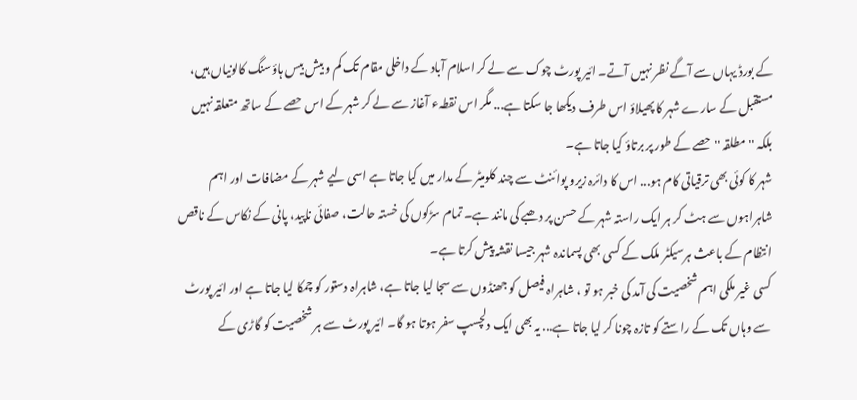کے بورڈ یہاں سے آگے نظر نہیں آتے۔ ائیر پورٹ چوک سے لے کر اسلام آباد کے داخلی مقام تک کم و بیش بیس ہاؤسنگ کالونیاں ہیں، مستقبل کے سارے شہر کا پھیلاؤ اس طرف دیکھا جا سکتا ہے... مگر اس نقطہء آغاز سے لے کر شہر کے اس حصے کے ساتھ متعلقہ نہیں بلکہ ''مطلقہ '' حصے کے طور پر برتاؤ کیا جاتا ہے۔
شہر کا کوئی بھی ترقیاتی کام ہو... اس کا دائرہ زیرو پوائنٹ سے چند کلومیٹر کے مدار میں کیا جاتا ہے اسی لیے شہر کے مضافات اور اہم شاہراہوں سے ہٹ کر ہر ایک راستہ شہر کے حسن پر دھبے کی مانند ہے۔ تمام سڑکوں کی خستہ حالت، صفائی ناپید، پانی کے نکاس کے ناقص انتظام کے باعث ہرسیکٹر ملک کے کسی بھی پسماندہ شہر جیسا نقشہ پیش کرتا ہے۔
کسی غیر ملکی اہم شخصیت کی آمد کی خبر ہو تو ، شاہراہ فیصل کو جھنڈوں سے سجا لیا جاتا ہے، شاہراہ دستور کو چمکا لیا جاتا ہے اور ائیر پورٹ سے وہاں تک کے راستے کو تازہ چونا کر لیا جاتا ہے... یہ بھی ایک دلچسپ سفر ہوتا ہو گا۔ ائیر پورٹ سے ہر شخصیت کو گاڑی کے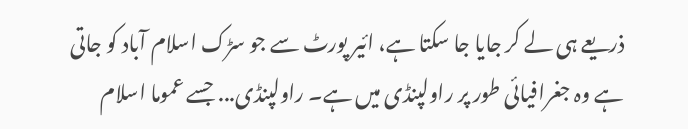ذریعے ہی لے کر جایا جا سکتا ہے، ائیر پورٹ سے جو سڑک اسلام آباد کو جاتی ہے وہ جغرافیائی طور پر راولپنڈی میں ہے۔ راولپنڈی... جسے عموما اسلام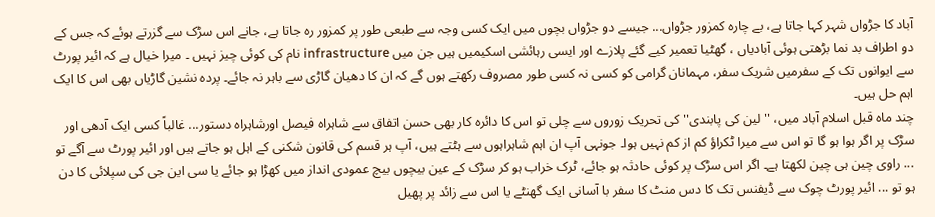آباد کا جڑواں شہر کہا جاتا ہے، بے چارہ کمزور جڑواں... جیسے دو جڑواں بچوں میں ایک کسی وجہ سے طبعی طور پر کمزور رہ جاتا ہے، جانے اس سڑک سے گزرتے ہوئے کہ جس کے دو اطراف بد نما بڑھتی ہوئی آبادیاں ، گھٹیا تعمیر کیے گئے پلازے اور ایسی رہائشی اسکیمیں ہیں جن میں infrastructure نام کی کوئی چیز نہیں ۔ میرا خیال ہے کہ ائیر پورٹ سے ایوانوں تک کے سفرمیں شریک سفر، مہمانان گرامی کو کسی نہ کسی طور مصروف رکھتے ہوں گے کہ ان کا دھیان گاڑی سے باہر نہ جائے۔ پردہ نشین گاڑیاں بھی اس کا ایک اہم حل ہیں۔
چند ماہ قبل اسلام آباد میں، '' لین کی پابندی'' کی تحریک زوروں سے چلی تو اس کا دائرہ کار بھی حسن اتفاق سے شاہراہ فیصل اورشاہراہ دستور... غالباً کسی ایک آدھی اور سڑک پر اگر ہوا ہو گا تو اس سے میرا ٹکراؤ کم از کم نہیں ہوا۔ جونہی آپ ان اہم شاہراہوں سے ہٹتے ہیں، آپ ہر قسم کی قانون شکنی کے اہل ہو جاتے ہیں اور ائیر پورٹ سے آگے تو ... راوی چین ہی چین لکھتا ہے۔ اگر اس سڑک پر کوئی حادثہ ہو جائے، ٹرک خراب ہو کر سڑک کے عین بیچوں بیچ عمودی انداز میں کھڑا ہو جائے یا سی این جی کی سپلائی کا دن ہو تو ... ائیر پورٹ چوک سے ڈیفنس تک کا دس منٹ کا سفر با آسانی ایک گھنٹے یا اس سے زائد پر پھیل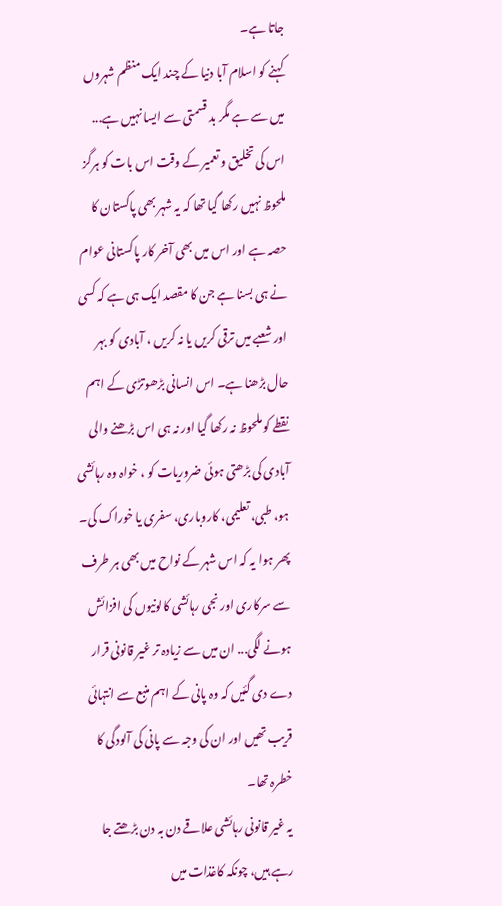جاتا ہے۔
کہنے کو اسلام آبا دنیا کے چند ایک منظم شہروں میں سے ہے مگر بد قسمتی سے ایسا نہیں ہے... اس کی تخلیق و تعمیر کے وقت اس بات کو ہرگز ملحوظ نہیں رکھا گیا تھا کہ یہ شہر بھی پاکستان کا حصہ ہے اور اس میں بھی آخر کار پاکستانی عوام نے ہی بسنا ہے جن کا مقصد ایک ہی ہے کہ کسی اور شعبے میں ترقی کریں یا نہ کریں ، آبادی کو بہر حال بڑھنا ہے۔ اس انسانی بڑھوتڑی کے اہم نقطے کو ملحوظ نہ رکھا گیا اور نہ ہی اس بڑھنے والی آبادی کی بڑھتی ہوئی ضروریات کو ، خواہ وہ رہائشی ہو، طبی، تعلیمی، کاروباری، سفری یا خوراک کی۔ پھر ہوا یہ کہ اس شہر کے نواح میں بھی ہر طرف سے سرکاری اور نجی رہائشی کالونیوں کی افزائش ہونے لگی... ان میں سے زیادہ تر غیر قانونی قرار دے دی گئیں کہ وہ پانی کے اہم منبع سے انتہائی قریب تھیں اور ان کی وجہ سے پانی کی آلودگی کا خطرہ تھا۔
یہ غیر قانونی رہائشی علاقے دن بہ دن بڑھتے جا رہے ہیں، چونکہ کاغذات میں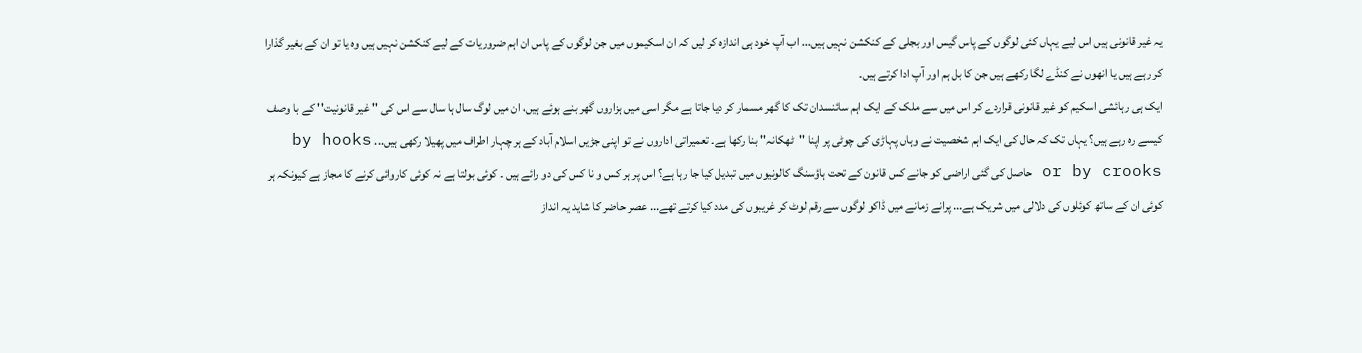یہ غیر قانونی ہیں اس لیے یہاں کئی لوگوں کے پاس گیس اور بجلی کے کنکشن نہیں ہیں... اب آپ خود ہی اندازہ کر لیں کہ ان اسکیموں میں جن لوگوں کے پاس ان اہم ضروریات کے لیے کنکشن نہیں ہیں وہ یا تو ان کے بغیر گذارا کر رہے ہیں یا انھوں نے کنڈے لگا رکھے ہیں جن کا بل ہم اور آپ ادا کرتے ہیں۔
ایک ہی رہائشی اسکیم کو غیر قانونی قراردے کر اس میں سے ملک کے ایک اہم سائنسدان تک کا گھر مسمار کر دیا جاتا ہے مگر اسی میں ہزاروں گھر بنے ہوئے ہیں، ان میں لوگ سال ہا سال سے اس کی '' غیر قانونیت'' کے با وصف کیسے رہ رہے ہیں؟ یہاں تک کہ حال کی ایک اہم شخصیت نے وہاں پہاڑی کی چوٹی پر اپنا ''ٹھکانہ'' بنا رکھا ہے۔ تعمیراتی اداروں نے تو اپنی جڑیں اسلام آباد کے ہر چہار اطراف میں پھیلا رکھی ہیں... by hooks or by crooks حاصل کی گئی اراضی کو جانے کس قانون کے تحت ہاؤسنگ کالونیوں میں تبدیل کیا جا رہا ہے؟ اس پر ہر کس و نا کس کی دو رائے ہیں ۔ کوئی بولتا ہے نہ کوئی کاروائی کرنے کا مجاز ہے کیونکہ ہر کوئی ان کے ساتھ کوئلوں کی دلالی میں شریک ہے... پرانے زمانے میں ڈاکو لوگوں سے رقم لوٹ کر غریبوں کی مدد کیا کرتے تھے... عصر حاضر کا شاید یہ انداز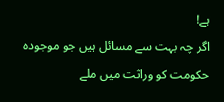ہے!
اگر چہ بہت سے مسائل ہیں جو موجودہ حکومت کو وراثت میں ملے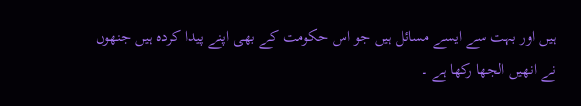ہیں اور بہت سے ایسے مسائل ہیں جو اس حکومت کے بھی اپنے پیدا کردہ ہیں جنھوں نے انھیں الجھا رکھا ہے ۔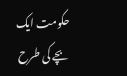حکومت ایک بچے کی طرح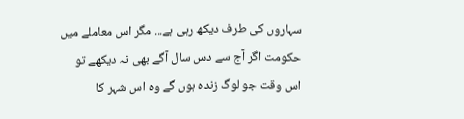سہاروں کی طرف دیکھ رہی ہے... مگر اس معاملے میں حکومت اگر آج سے دس سال آگے بھی نہ دیکھے تو اس وقت جو لوگ زندہ ہوں گے وہ اس شہر کا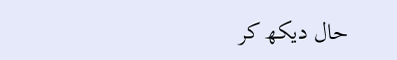حال دیکھ کر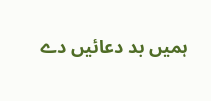ہمیں بد دعائیں دے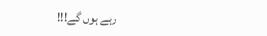رہے ہوں گے!!!